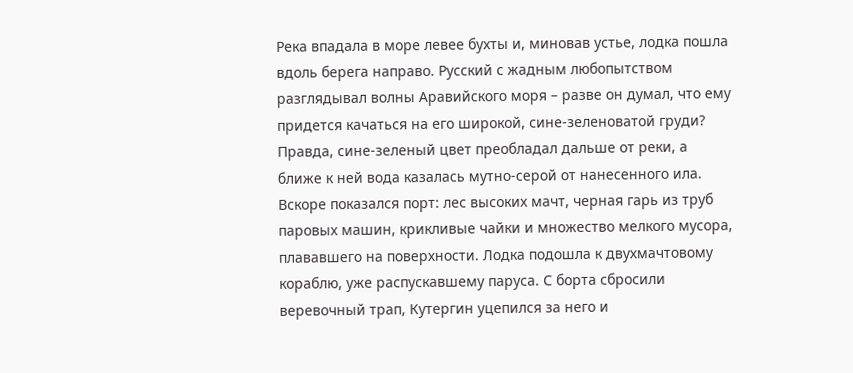Река впадала в море левее бухты и, миновав устье, лодка пошла вдоль берега направо. Русский с жадным любопытством разглядывал волны Аравийского моря – разве он думал, что ему придется качаться на его широкой, сине-зеленоватой груди? Правда, сине-зеленый цвет преобладал дальше от реки, а ближе к ней вода казалась мутно-серой от нанесенного ила. Вскоре показался порт: лес высоких мачт, черная гарь из труб паровых машин, крикливые чайки и множество мелкого мусора, плававшего на поверхности. Лодка подошла к двухмачтовому кораблю, уже распускавшему паруса. С борта сбросили веревочный трап, Кутергин уцепился за него и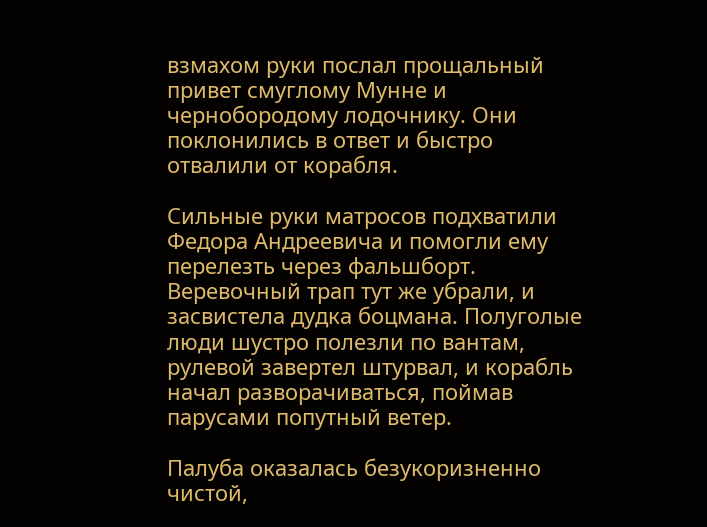взмахом руки послал прощальный привет смуглому Мунне и чернобородому лодочнику. Они поклонились в ответ и быстро отвалили от корабля.

Сильные руки матросов подхватили Федора Андреевича и помогли ему перелезть через фальшборт. Веревочный трап тут же убрали, и засвистела дудка боцмана. Полуголые люди шустро полезли по вантам, рулевой завертел штурвал, и корабль начал разворачиваться, поймав парусами попутный ветер.

Палуба оказалась безукоризненно чистой,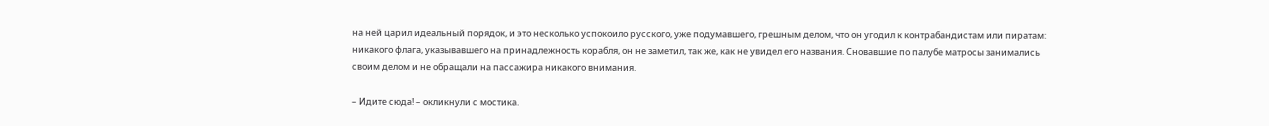на ней царил идеальный порядок, и это несколько успокоило русского, уже подумавшего, грешным делом, что он угодил к контрабандистам или пиратам: никакого флага, указывавшего на принадлежность корабля, он не заметил, так же, как не увидел его названия. Сновавшие по палубе матросы занимались своим делом и не обращали на пассажира никакого внимания.

– Идите сюда! – окликнули с мостика.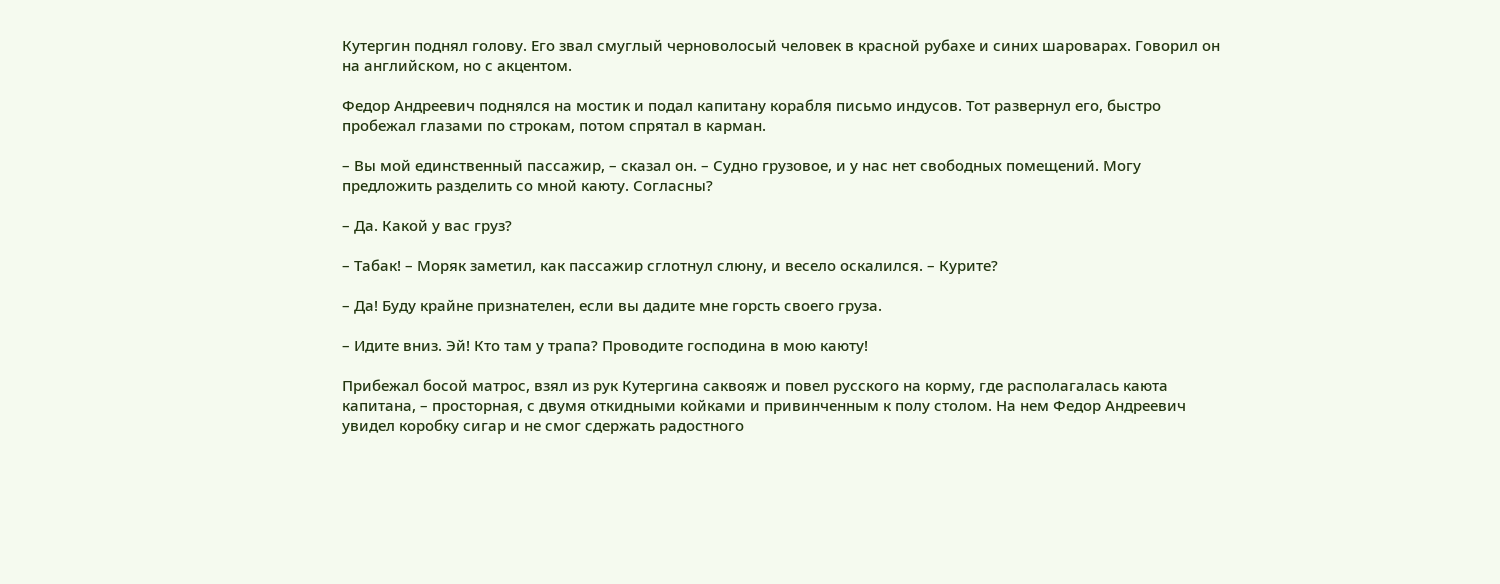Кутергин поднял голову. Его звал смуглый черноволосый человек в красной рубахе и синих шароварах. Говорил он на английском, но с акцентом.

Федор Андреевич поднялся на мостик и подал капитану корабля письмо индусов. Тот развернул его, быстро пробежал глазами по строкам, потом спрятал в карман.

– Вы мой единственный пассажир, – сказал он. – Судно грузовое, и у нас нет свободных помещений. Могу предложить разделить со мной каюту. Согласны?

– Да. Какой у вас груз?

– Табак! – Моряк заметил, как пассажир сглотнул слюну, и весело оскалился. – Курите?

– Да! Буду крайне признателен, если вы дадите мне горсть своего груза.

– Идите вниз. Эй! Кто там у трапа? Проводите господина в мою каюту!

Прибежал босой матрос, взял из рук Кутергина саквояж и повел русского на корму, где располагалась каюта капитана, – просторная, с двумя откидными койками и привинченным к полу столом. На нем Федор Андреевич увидел коробку сигар и не смог сдержать радостного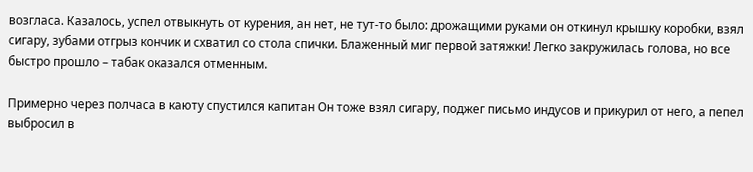возгласа. Казалось, успел отвыкнуть от курения, ан нет, не тут-то было: дрожащими руками он откинул крышку коробки, взял сигару, зубами отгрыз кончик и схватил со стола спички. Блаженный миг первой затяжки! Легко закружилась голова, но все быстро прошло – табак оказался отменным.

Примерно через полчаса в каюту спустился капитан Он тоже взял сигару, поджег письмо индусов и прикурил от него, а пепел выбросил в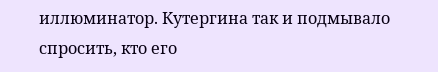иллюминатор. Кутергина так и подмывало спросить, кто его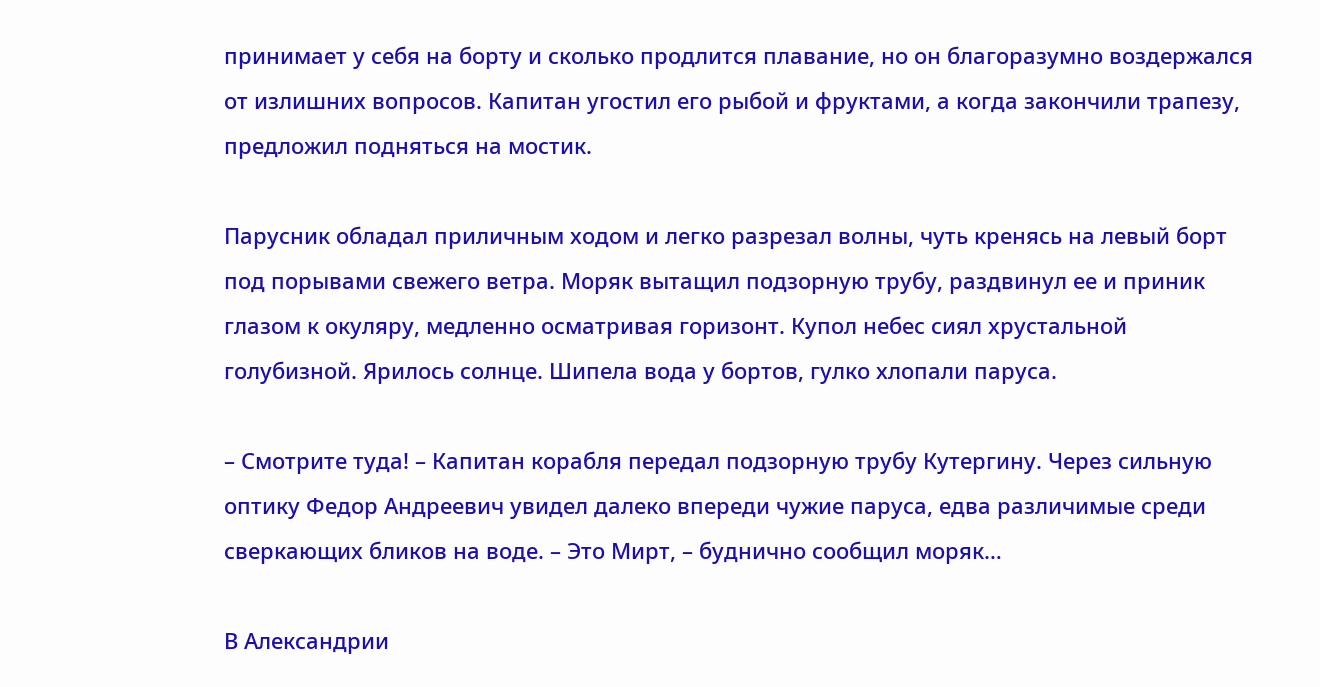принимает у себя на борту и сколько продлится плавание, но он благоразумно воздержался от излишних вопросов. Капитан угостил его рыбой и фруктами, а когда закончили трапезу, предложил подняться на мостик.

Парусник обладал приличным ходом и легко разрезал волны, чуть кренясь на левый борт под порывами свежего ветра. Моряк вытащил подзорную трубу, раздвинул ее и приник глазом к окуляру, медленно осматривая горизонт. Купол небес сиял хрустальной голубизной. Ярилось солнце. Шипела вода у бортов, гулко хлопали паруса.

– Смотрите туда! – Капитан корабля передал подзорную трубу Кутергину. Через сильную оптику Федор Андреевич увидел далеко впереди чужие паруса, едва различимые среди сверкающих бликов на воде. – Это Мирт, – буднично сообщил моряк…

В Александрии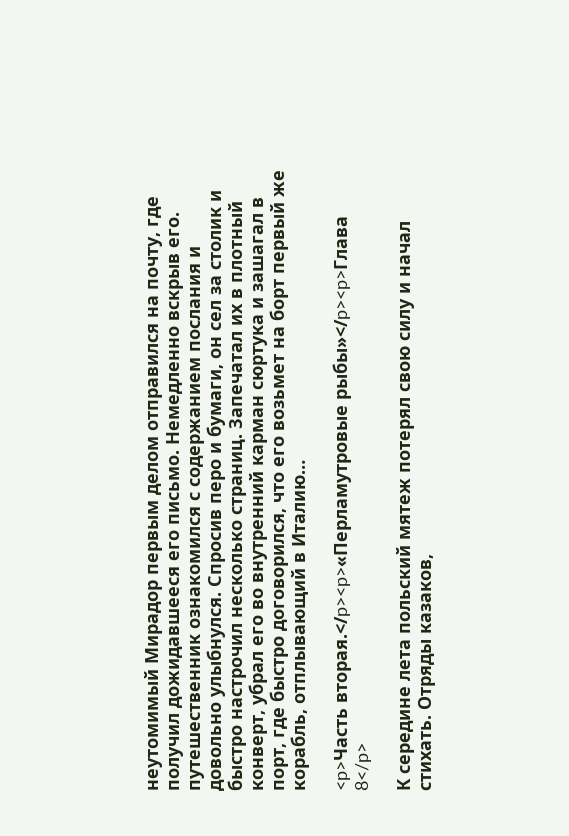неутомимый Мирадор первым делом отправился на почту, где получил дожидавшееся его письмо. Немедленно вскрыв его. путешественник ознакомился с содержанием послания и довольно улыбнулся. Спросив перо и бумаги, он сел за столик и быстро настрочил несколько страниц. Запечатал их в плотный конверт, убрал его во внутренний карман сюртука и зашагал в порт, где быстро договорился, что его возьмет на борт первый же корабль, отплывающий в Италию…

<p>Часть вторая.</p><p>«Перламутровые рыбы»</p><p>Глава 8</p>

К середине лета польский мятеж потерял свою силу и начал стихать. Отряды казаков,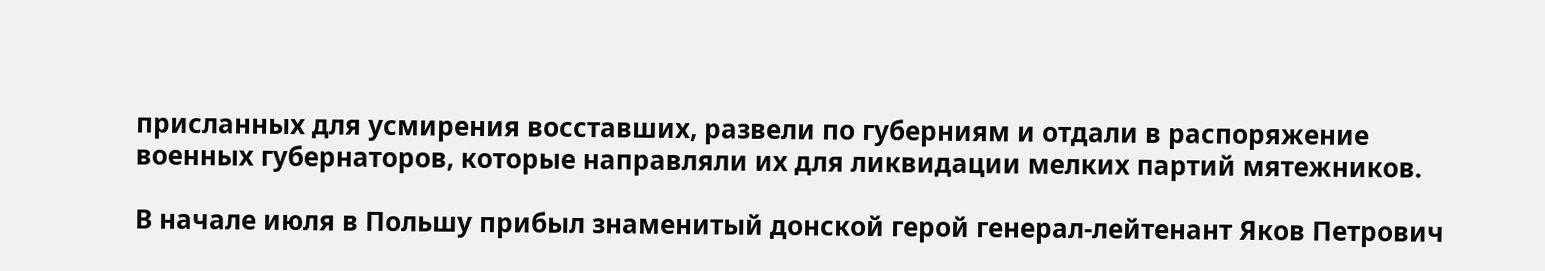присланных для усмирения восставших, развели по губерниям и отдали в распоряжение военных губернаторов, которые направляли их для ликвидации мелких партий мятежников.

В начале июля в Польшу прибыл знаменитый донской герой генерал-лейтенант Яков Петрович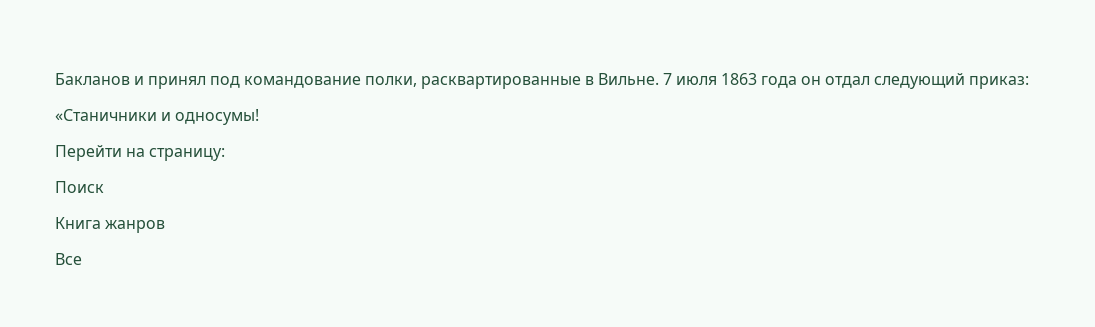Бакланов и принял под командование полки, расквартированные в Вильне. 7 июля 1863 года он отдал следующий приказ:

«Станичники и односумы!

Перейти на страницу:

Поиск

Книга жанров

Все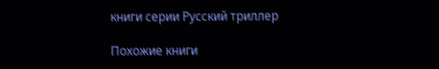книги серии Русский триллер

Похожие книги